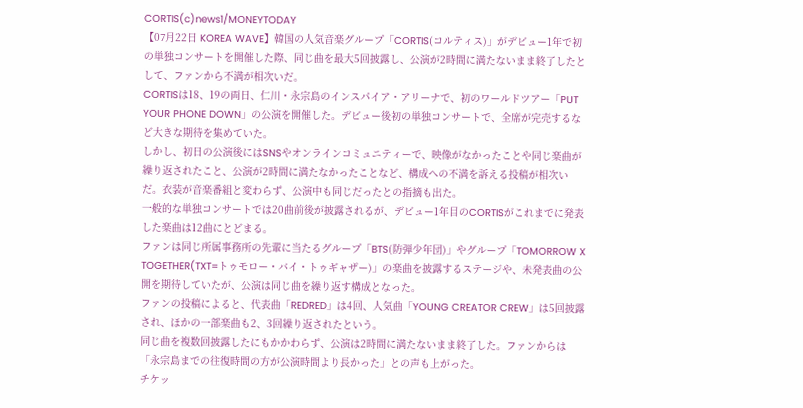CORTIS(c)news1/MONEYTODAY
【07月22日 KOREA WAVE】韓国の人気音楽グループ「CORTIS(コルティス)」がデビュー1年で初の単独コンサートを開催した際、同じ曲を最大5回披露し、公演が2時間に満たないまま終了したとして、ファンから不満が相次いだ。
CORTISは18、19の両日、仁川・永宗島のインスパイア・アリーナで、初のワールドツアー「PUT YOUR PHONE DOWN」の公演を開催した。デビュー後初の単独コンサートで、全席が完売するなど大きな期待を集めていた。
しかし、初日の公演後にはSNSやオンラインコミュニティーで、映像がなかったことや同じ楽曲が繰り返されたこと、公演が2時間に満たなかったことなど、構成への不満を訴える投稿が相次いだ。衣装が音楽番組と変わらず、公演中も同じだったとの指摘も出た。
一般的な単独コンサートでは20曲前後が披露されるが、デビュー1年目のCORTISがこれまでに発表した楽曲は12曲にとどまる。
ファンは同じ所属事務所の先輩に当たるグループ「BTS(防弾少年団)」やグループ「TOMORROW X TOGETHER(TXT=トゥモロー・バイ・トゥギャザー)」の楽曲を披露するステージや、未発表曲の公開を期待していたが、公演は同じ曲を繰り返す構成となった。
ファンの投稿によると、代表曲「REDRED」は4回、人気曲「YOUNG CREATOR CREW」は5回披露され、ほかの一部楽曲も2、3回繰り返されたという。
同じ曲を複数回披露したにもかかわらず、公演は2時間に満たないまま終了した。ファンからは「永宗島までの往復時間の方が公演時間より長かった」との声も上がった。
チケッ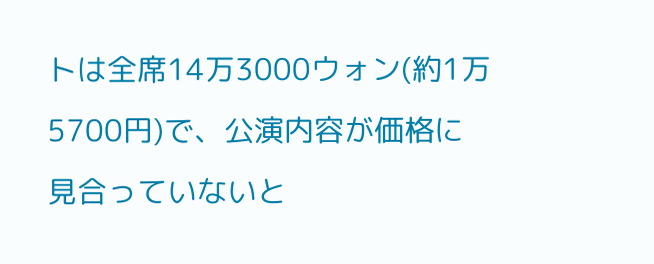トは全席14万3000ウォン(約1万5700円)で、公演内容が価格に見合っていないと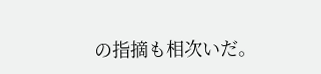の指摘も相次いだ。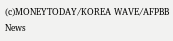(c)MONEYTODAY/KOREA WAVE/AFPBB News